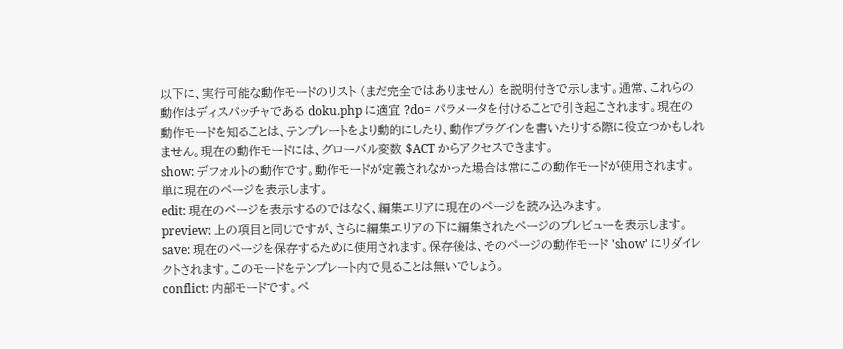以下に、実行可能な動作モードのリスト (まだ完全ではありません) を説明付きで示します。通常、これらの動作はディスパッチャである doku.php に適宜 ?do= パラメータを付けることで引き起こされます。現在の動作モードを知ることは、テンプレートをより動的にしたり、動作プラグインを書いたりする際に役立つかもしれません。現在の動作モードには、グローバル変数 $ACT からアクセスできます。
show: デフォルトの動作です。動作モードが定義されなかった場合は常にこの動作モードが使用されます。単に現在のページを表示します。
edit: 現在のページを表示するのではなく、編集エリアに現在のページを読み込みます。
preview: 上の項目と同じですが、さらに編集エリアの下に編集されたページのプレビューを表示します。
save: 現在のページを保存するために使用されます。保存後は、そのページの動作モード 'show' にリダイレクトされます。このモードをテンプレート内で見ることは無いでしょう。
conflict: 内部モードです。ペ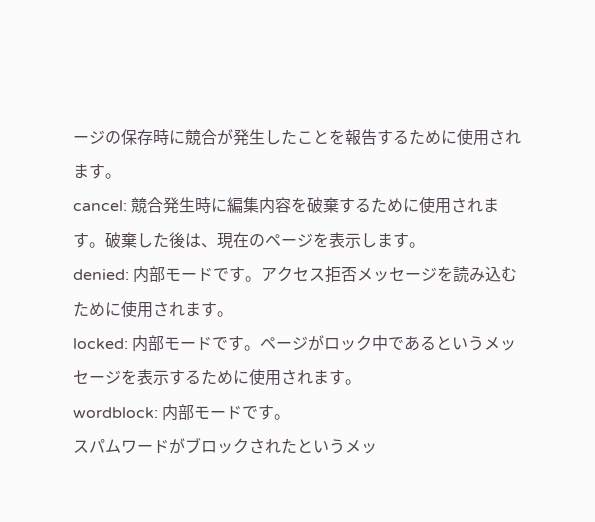ージの保存時に競合が発生したことを報告するために使用されます。
cancel: 競合発生時に編集内容を破棄するために使用されます。破棄した後は、現在のページを表示します。
denied: 内部モードです。アクセス拒否メッセージを読み込むために使用されます。
locked: 内部モードです。ページがロック中であるというメッセージを表示するために使用されます。
wordblock: 内部モードです。
スパムワードがブロックされたというメッ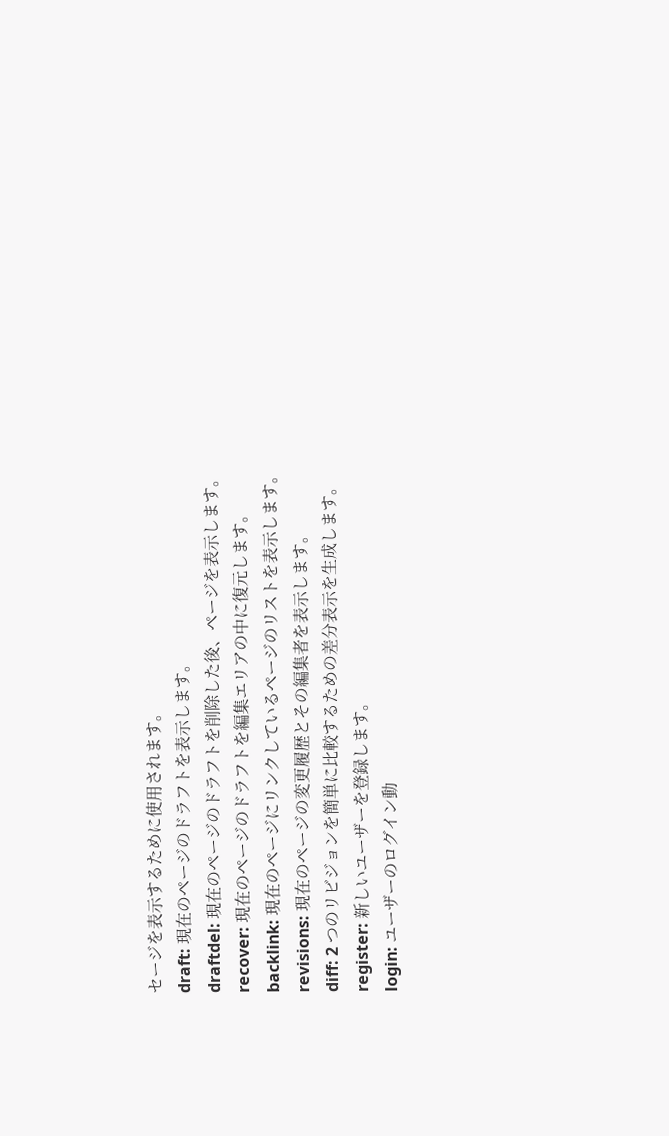セージを表示するために使用されます。
draft: 現在のページのドラフトを表示します。
draftdel: 現在のページのドラフトを削除した後、ページを表示します。
recover: 現在のページのドラフトを編集エリアの中に復元します。
backlink: 現在のページにリンクしているページのリストを表示します。
revisions: 現在のページの変更履歴とその編集者を表示します。
diff: 2 つのリビジョンを簡単に比較するための差分表示を生成します。
register: 新しいユーザーを登録します。
login: ユーザーのログイン動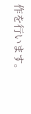作を行います。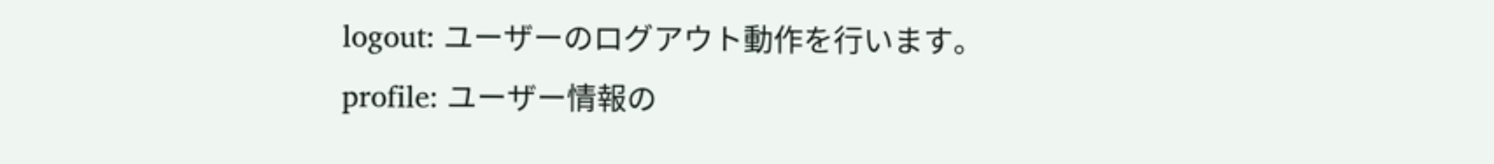logout: ユーザーのログアウト動作を行います。
profile: ユーザー情報の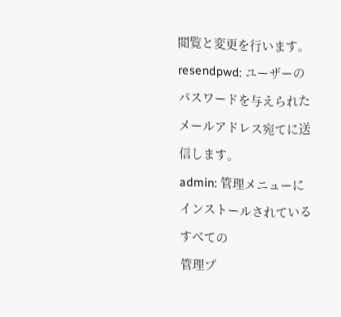閲覧と変更を行います。
resendpwd: ユーザーのパスワードを与えられたメールアドレス宛てに送信します。
admin: 管理メニューにインストールされているすべての
管理プ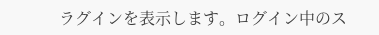ラグインを表示します。ログイン中のス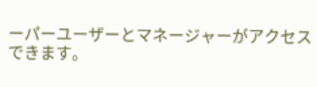ーパーユーザーとマネージャーがアクセスできます。